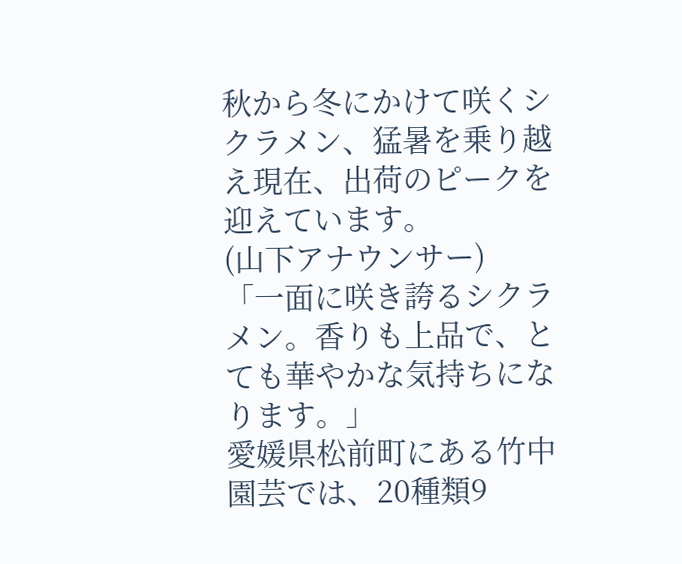秋から冬にかけて咲くシクラメン、猛暑を乗り越え現在、出荷のピークを迎えています。
(山下アナウンサー)
「一面に咲き誇るシクラメン。香りも上品で、とても華やかな気持ちになります。」
愛媛県松前町にある竹中園芸では、20種類9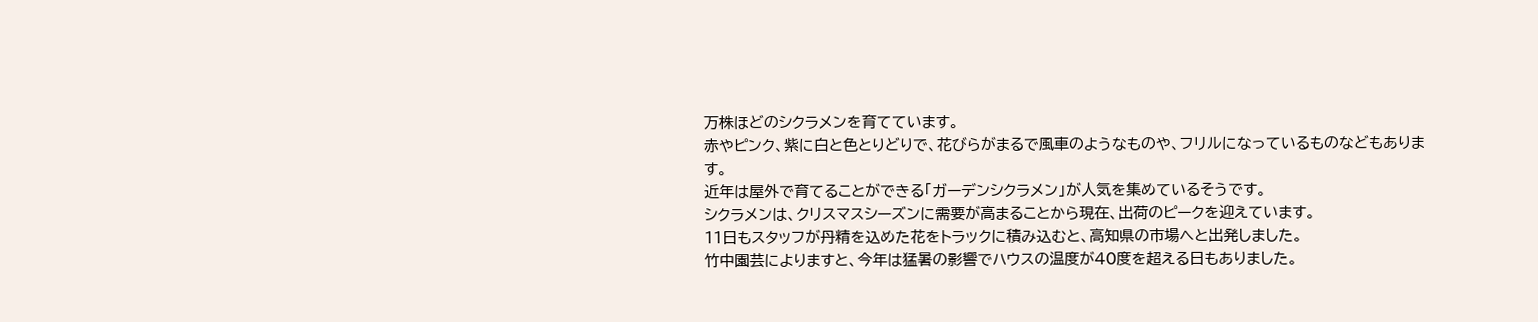万株ほどのシクラメンを育てています。
赤やピンク、紫に白と色とりどりで、花びらがまるで風車のようなものや、フリルになっているものなどもあります。
近年は屋外で育てることができる「ガーデンシクラメン」が人気を集めているそうです。
シクラメンは、クリスマスシーズンに需要が高まることから現在、出荷のピークを迎えています。
11日もスタッフが丹精を込めた花をトラックに積み込むと、高知県の市場へと出発しました。
竹中園芸によりますと、今年は猛暑の影響でハウスの温度が40度を超える日もありました。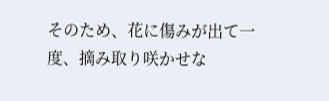そのため、花に傷みが出て一度、摘み取り咲かせな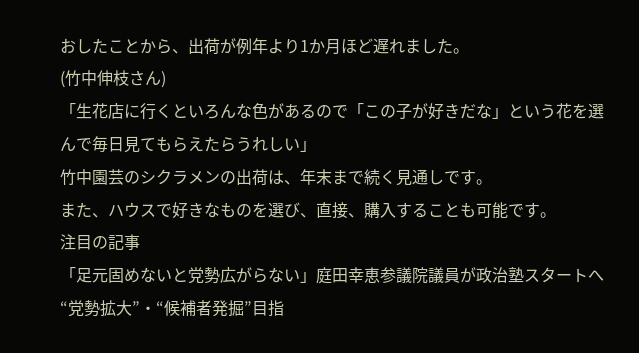おしたことから、出荷が例年より1か月ほど遅れました。
(竹中伸枝さん)
「生花店に行くといろんな色があるので「この子が好きだな」という花を選んで毎日見てもらえたらうれしい」
竹中園芸のシクラメンの出荷は、年末まで続く見通しです。
また、ハウスで好きなものを選び、直接、購入することも可能です。
注目の記事
「足元固めないと党勢広がらない」庭田幸恵参議院議員が政治塾スタートへ “党勢拡大”・“候補者発掘”目指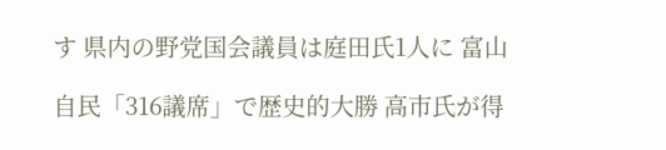す 県内の野党国会議員は庭田氏1人に 富山

自民「316議席」で歴史的大勝 高市氏が得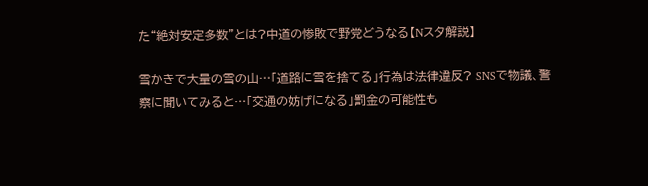た“絶対安定多数”とは?中道の惨敗で野党どうなる【Nスタ解説】

雪かきで大量の雪の山…「道路に雪を捨てる」行為は法律違反? SNSで物議、警察に聞いてみると…「交通の妨げになる」罰金の可能性も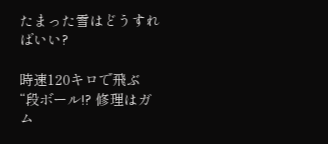たまった雪はどうすればいい?

時速120キロで飛ぶ“段ボール!? 修理はガム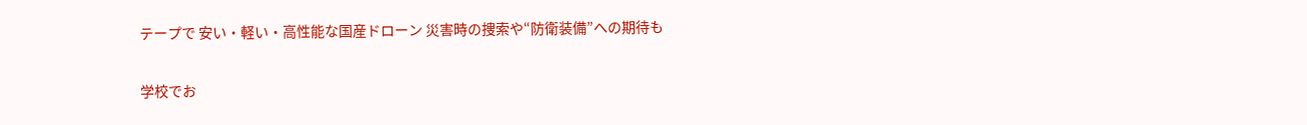テープで 安い・軽い・高性能な国産ドローン 災害時の捜索や“防衛装備”への期待も

学校でお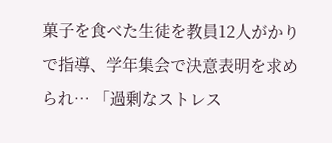菓子を食べた生徒を教員12人がかりで指導、学年集会で決意表明を求められ… 「過剰なストレス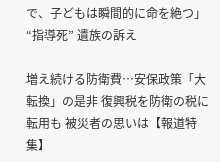で、子どもは瞬間的に命を絶つ」 “指導死” 遺族の訴え

増え続ける防衛費…安保政策「大転換」の是非 復興税を防衛の税に転用も 被災者の思いは【報道特集】